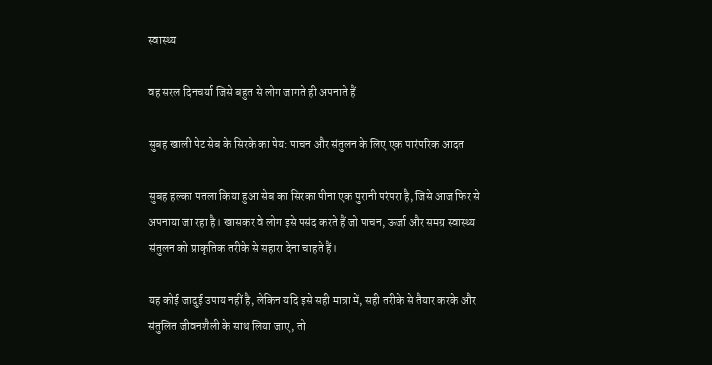स्वास्थ्य

वह सरल दिनचर्या जिसे बहुत से लोग जागते ही अपनाते हैं

सुबह खाली पेट सेब के सिरके का पेय: पाचन और संतुलन के लिए एक पारंपरिक आदत

सुबह हल्का पतला किया हुआ सेब का सिरका पीना एक पुरानी परंपरा है, जिसे आज फिर से अपनाया जा रहा है। खासकर वे लोग इसे पसंद करते हैं जो पाचन, ऊर्जा और समग्र स्वास्थ्य संतुलन को प्राकृतिक तरीके से सहारा देना चाहते हैं।

यह कोई जादुई उपाय नहीं है, लेकिन यदि इसे सही मात्रा में, सही तरीके से तैयार करके और संतुलित जीवनशैली के साथ लिया जाए, तो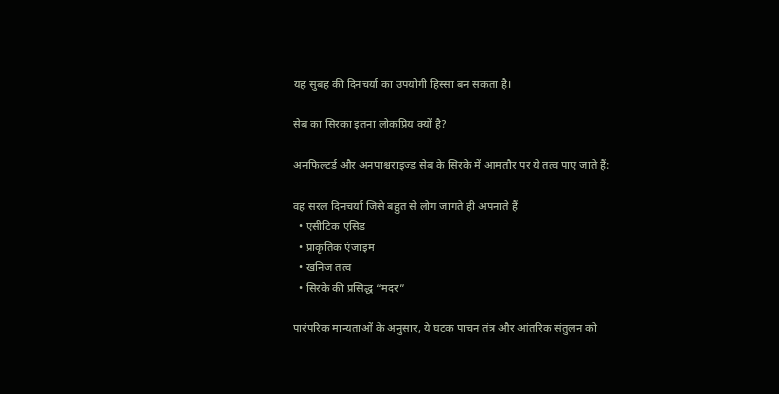यह सुबह की दिनचर्या का उपयोगी हिस्सा बन सकता है।

सेब का सिरका इतना लोकप्रिय क्यों है?

अनफिल्टर्ड और अनपाश्चराइज्ड सेब के सिरके में आमतौर पर ये तत्व पाए जाते हैं:

वह सरल दिनचर्या जिसे बहुत से लोग जागते ही अपनाते हैं
  • एसीटिक एसिड
  • प्राकृतिक एंजाइम
  • खनिज तत्व
  • सिरके की प्रसिद्ध “मदर”

पारंपरिक मान्यताओं के अनुसार, ये घटक पाचन तंत्र और आंतरिक संतुलन को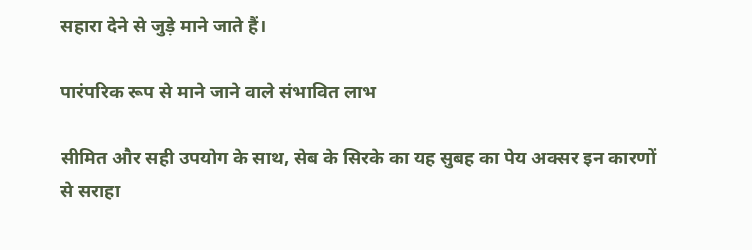सहारा देने से जुड़े माने जाते हैं।

पारंपरिक रूप से माने जाने वाले संभावित लाभ

सीमित और सही उपयोग के साथ, सेब के सिरके का यह सुबह का पेय अक्सर इन कारणों से सराहा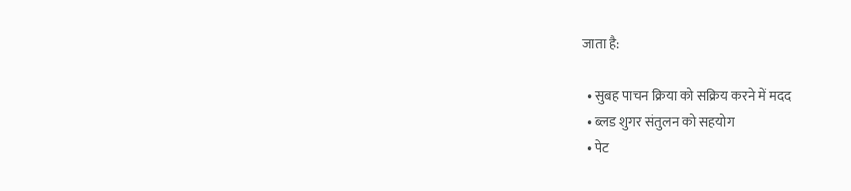जाता है:

  • सुबह पाचन क्रिया को सक्रिय करने में मदद
  • ब्लड शुगर संतुलन को सहयोग
  • पेट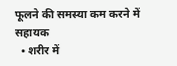फूलने की समस्या कम करने में सहायक
  • शरीर में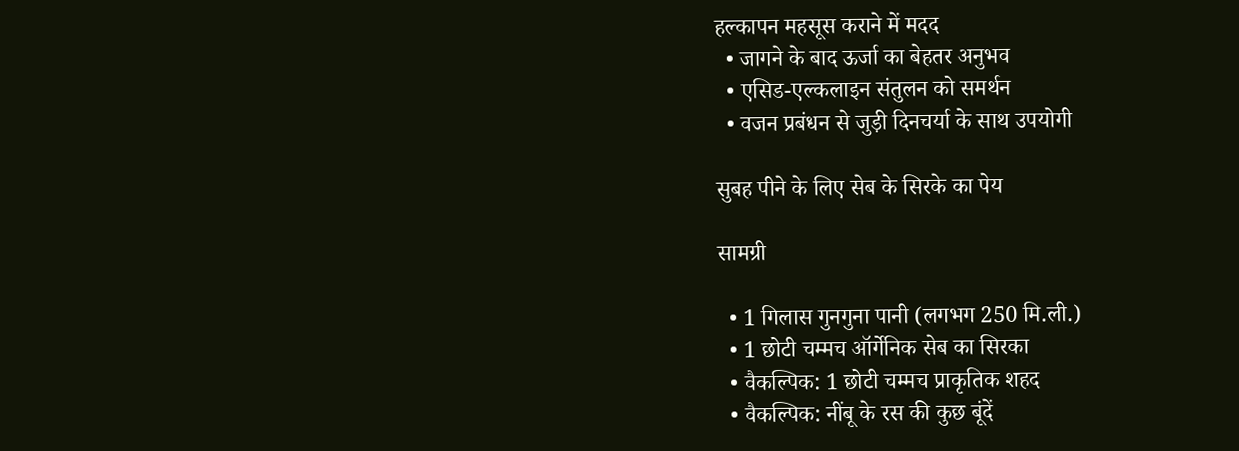हल्कापन महसूस कराने में मदद
  • जागने के बाद ऊर्जा का बेहतर अनुभव
  • एसिड-एल्कलाइन संतुलन को समर्थन
  • वजन प्रबंधन से जुड़ी दिनचर्या के साथ उपयोगी

सुबह पीने के लिए सेब के सिरके का पेय

सामग्री

  • 1 गिलास गुनगुना पानी (लगभग 250 मि.ली.)
  • 1 छोटी चम्मच ऑर्गेनिक सेब का सिरका
  • वैकल्पिक: 1 छोटी चम्मच प्राकृतिक शहद
  • वैकल्पिक: नींबू के रस की कुछ बूंदें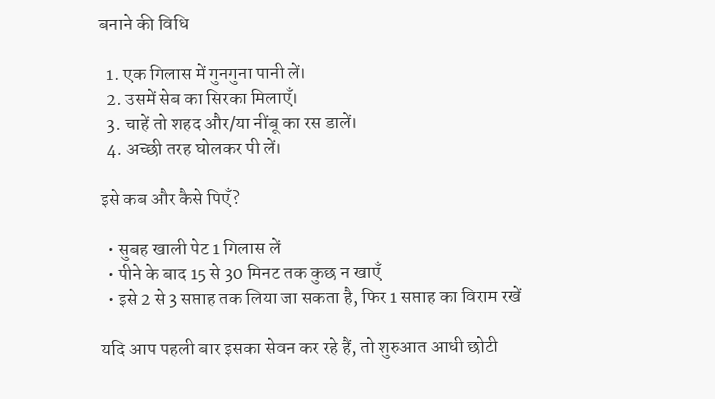बनाने की विधि

  1. एक गिलास में गुनगुना पानी लें।
  2. उसमें सेब का सिरका मिलाएँ।
  3. चाहें तो शहद और/या नींबू का रस डालें।
  4. अच्छी तरह घोलकर पी लें।

इसे कब और कैसे पिएँ?

  • सुबह खाली पेट 1 गिलास लें
  • पीने के बाद 15 से 30 मिनट तक कुछ न खाएँ
  • इसे 2 से 3 सप्ताह तक लिया जा सकता है, फिर 1 सप्ताह का विराम रखें

यदि आप पहली बार इसका सेवन कर रहे हैं, तो शुरुआत आधी छोटी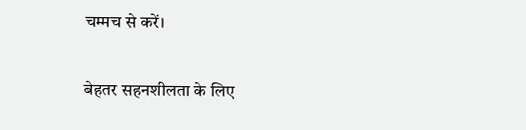चम्मच से करें।

बेहतर सहनशीलता के लिए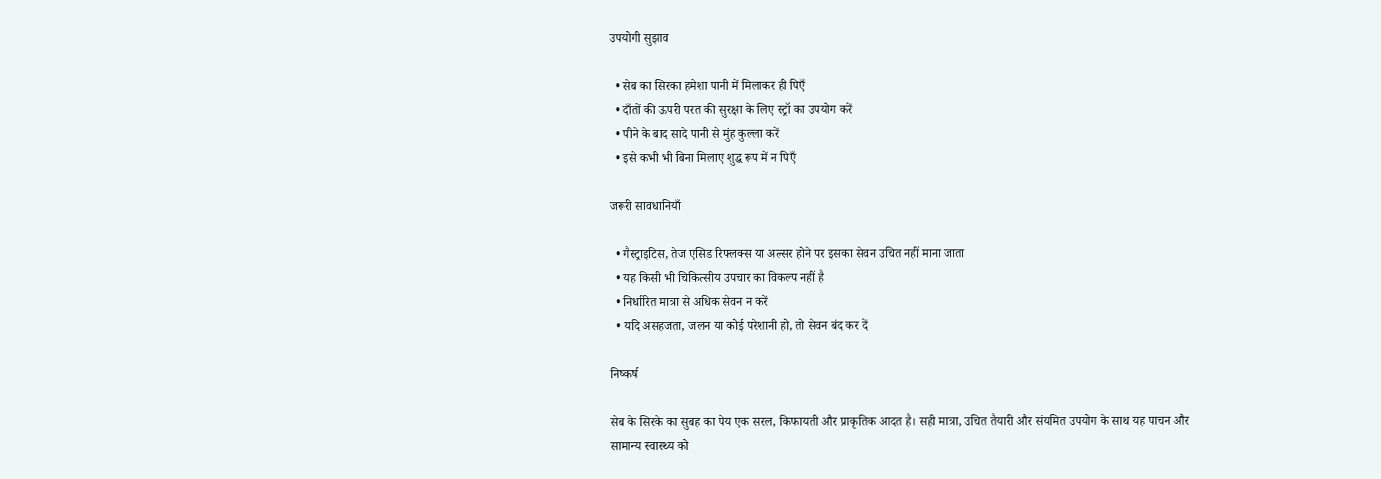उपयोगी सुझाव

  • सेब का सिरका हमेशा पानी में मिलाकर ही पिएँ
  • दाँतों की ऊपरी परत की सुरक्षा के लिए स्ट्रॉ का उपयोग करें
  • पीने के बाद सादे पानी से मुंह कुल्ला करें
  • इसे कभी भी बिना मिलाए शुद्ध रूप में न पिएँ

जरूरी सावधानियाँ

  • गैस्ट्राइटिस, तेज एसिड रिफ्लक्स या अल्सर होने पर इसका सेवन उचित नहीं माना जाता
  • यह किसी भी चिकित्सीय उपचार का विकल्प नहीं है
  • निर्धारित मात्रा से अधिक सेवन न करें
  • यदि असहजता, जलन या कोई परेशानी हो, तो सेवन बंद कर दें

निष्कर्ष

सेब के सिरके का सुबह का पेय एक सरल, किफायती और प्राकृतिक आदत है। सही मात्रा, उचित तैयारी और संयमित उपयोग के साथ यह पाचन और सामान्य स्वास्थ्य को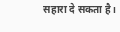सहारा दे सकता है।